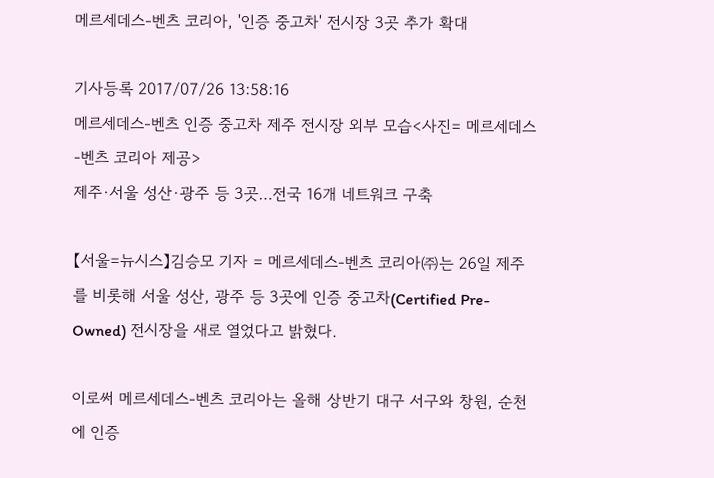메르세데스-벤츠 코리아, '인증 중고차' 전시장 3곳 추가 확대

기사등록 2017/07/26 13:58:16
메르세데스-벤츠 인증 중고차 제주 전시장 외부 모습<사진= 메르세데스-벤츠 코리아 제공>
제주·서울 성산·광주 등 3곳…전국 16개 네트워크 구축

【서울=뉴시스】김승모 기자 = 메르세데스-벤츠 코리아㈜는 26일 제주를 비롯해 서울 성산, 광주 등 3곳에 인증 중고차(Certified Pre-Owned) 전시장을 새로 열었다고 밝혔다.

이로써 메르세데스-벤츠 코리아는 올해 상반기 대구 서구와 창원, 순천에 인증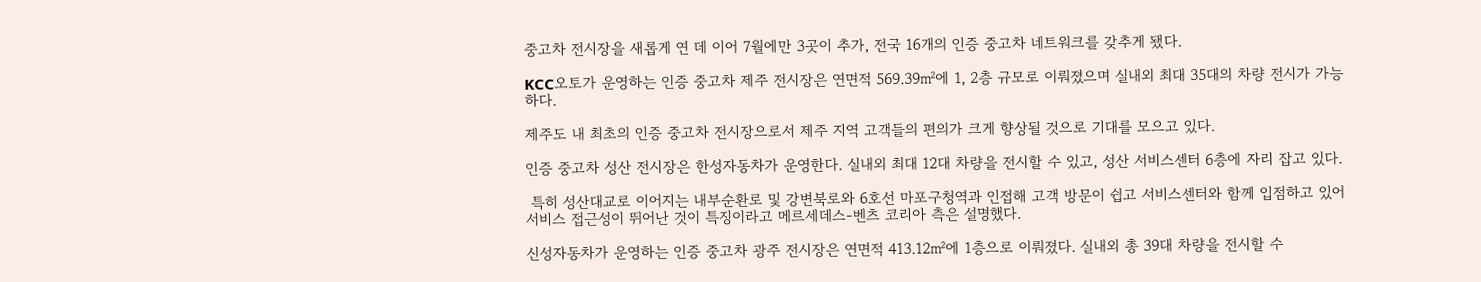중고차 전시장을 새롭게 연 데 이어 7월에만 3곳이 추가, 전국 16개의 인증 중고차 네트워크를 갖추게 됐다.

KCC오토가 운영하는 인증 중고차 제주 전시장은 연면적 569.39㎡에 1, 2층 규모로 이뤄졌으며 실내외 최대 35대의 차량 전시가 가능하다.

제주도 내 최초의 인증 중고차 전시장으로서 제주 지역 고객들의 편의가 크게 향상될 것으로 기대를 모으고 있다.

인증 중고차 성산 전시장은 한성자동차가 운영한다. 실내외 최대 12대 차량을 전시할 수 있고, 성산 서비스센터 6층에 자리 잡고 있다.

 특히 성산대교로 이어지는 내부순환로 및 강변북로와 6호선 마포구청역과 인접해 고객 방문이 쉽고 서비스센터와 함께 입점하고 있어 서비스 접근성이 뛰어난 것이 특징이라고 메르세데스-벤츠 코리아 측은 설명했다.

신성자동차가 운영하는 인증 중고차 광주 전시장은 연면적 413.12㎡에 1층으로 이뤄졌다. 실내외 총 39대 차량을 전시할 수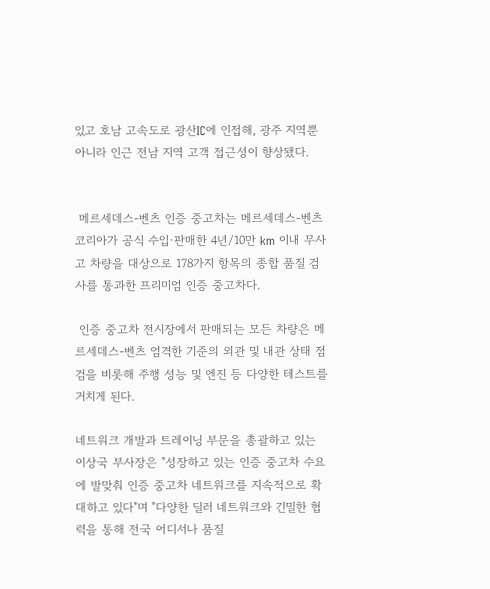있고 호남 고속도로 광산IC에 인접해, 광주 지역뿐 아니라 인근 전남 지역 고객 접근성이 향상됐다.


 메르세데스-벤츠 인증 중고차는 메르세데스-벤츠 코리아가 공식 수입·판매한 4년/10만 km 이내 무사고 차량을 대상으로 178가지 항목의 종합 품질 검사를 통과한 프리미엄 인증 중고차다.

 인증 중고차 전시장에서 판매되는 모든 차량은 메르세데스-벤츠 엄격한 기준의 외관 및 내관 상태 점검을 비롯해 주행 성능 및 엔진 등 다양한 테스트를 거치게 된다.

네트워크 개발과 트레이닝 부문을 총괄하고 있는 이상국 부사장은 "성장하고 있는 인증 중고차 수요에 발맞춰 인증 중고차 네트워크를 지속적으로 확대하고 있다"며 "다양한 딜러 네트워크와 긴밀한 협력을 통해 전국 어디서나 품질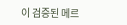이 검증된 메르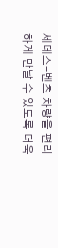세데스-벤츠 차량을 편리하게 만날 수 있도록 더욱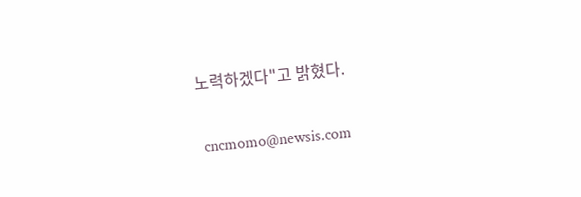노력하겠다"고 밝혔다.

 cncmomo@newsis.com